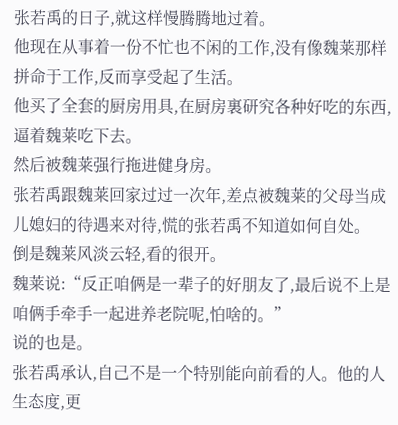张若禹的日子,就这样慢腾腾地过着。
他现在从事着一份不忙也不闲的工作,没有像魏莱那样拼命于工作,反而享受起了生活。
他买了全套的厨房用具,在厨房裏研究各种好吃的东西,逼着魏莱吃下去。
然后被魏莱强行拖进健身房。
张若禹跟魏莱回家过过一次年,差点被魏莱的父母当成儿媳妇的待遇来对待,慌的张若禹不知道如何自处。
倒是魏莱风淡云轻,看的很开。
魏莱说:“反正咱俩是一辈子的好朋友了,最后说不上是咱俩手牵手一起进养老院呢,怕啥的。”
说的也是。
张若禹承认,自己不是一个特别能向前看的人。他的人生态度,更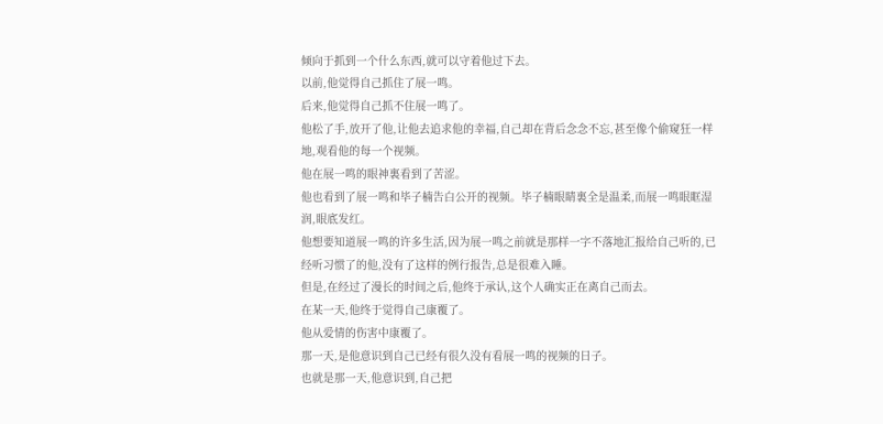倾向于抓到一个什么东西,就可以守着他过下去。
以前,他觉得自己抓住了展一鸣。
后来,他觉得自己抓不住展一鸣了。
他松了手,放开了他,让他去追求他的幸福,自己却在背后念念不忘,甚至像个偷窥狂一样地,观看他的每一个视频。
他在展一鸣的眼神裏看到了苦涩。
他也看到了展一鸣和毕子楠告白公开的视频。毕子楠眼睛裏全是温柔,而展一鸣眼眶湿润,眼底发红。
他想要知道展一鸣的许多生活,因为展一鸣之前就是那样一字不落地汇报给自己听的,已经听习惯了的他,没有了这样的例行报告,总是很难入睡。
但是,在经过了漫长的时间之后,他终于承认,这个人确实正在离自己而去。
在某一天,他终于觉得自己康覆了。
他从爱情的伤害中康覆了。
那一天,是他意识到自己已经有很久没有看展一鸣的视频的日子。
也就是那一天,他意识到,自己把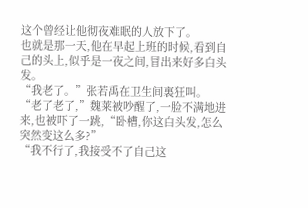这个曾经让他彻夜难眠的人放下了。
也就是那一天,他在早起上班的时候,看到自己的头上,似乎是一夜之间,冒出来好多白头发。
“我老了。”张若禹在卫生间裏狂叫。
“老了老了,”魏莱被吵醒了,一脸不满地进来,也被吓了一跳,“卧槽,你这白头发,怎么突然变这么多?”
“我不行了,我接受不了自己这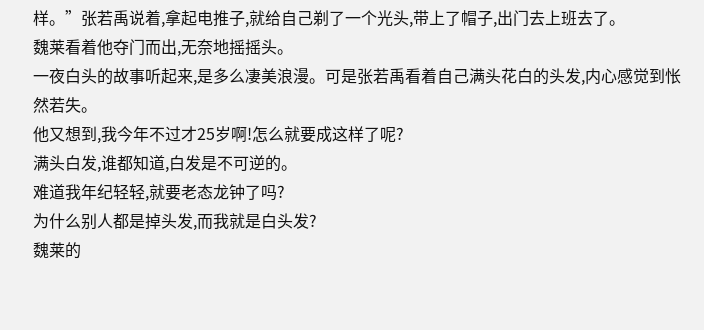样。”张若禹说着,拿起电推子,就给自己剃了一个光头,带上了帽子,出门去上班去了。
魏莱看着他夺门而出,无奈地摇摇头。
一夜白头的故事听起来,是多么凄美浪漫。可是张若禹看着自己满头花白的头发,内心感觉到怅然若失。
他又想到,我今年不过才25岁啊!怎么就要成这样了呢?
满头白发,谁都知道,白发是不可逆的。
难道我年纪轻轻,就要老态龙钟了吗?
为什么别人都是掉头发,而我就是白头发?
魏莱的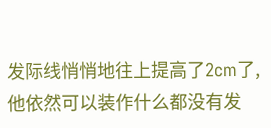发际线悄悄地往上提高了2cm了,他依然可以装作什么都没有发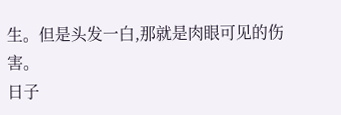生。但是头发一白,那就是肉眼可见的伤害。
日子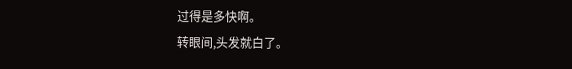过得是多快啊。
转眼间,头发就白了。